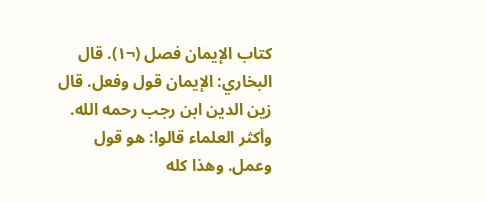كتاب الإيمان فصل (¬١). قال البخاري: الإيمان قول وفعل. قال زين الدين ابن رجب رحمه الله. وأكثر العلماء قالوا: هو قول وعمل. وهذا كله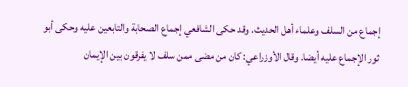إجماع من السلف وعلماء أهل الحديث. وقد حكى الشافعي إجماع الصحابة والتابعين عليه وحكى أبو ثور الإجماع عليه أيضا. وقال الأوزراعي: كان من مضى ممن سلف لا يفرقون بين الإيمان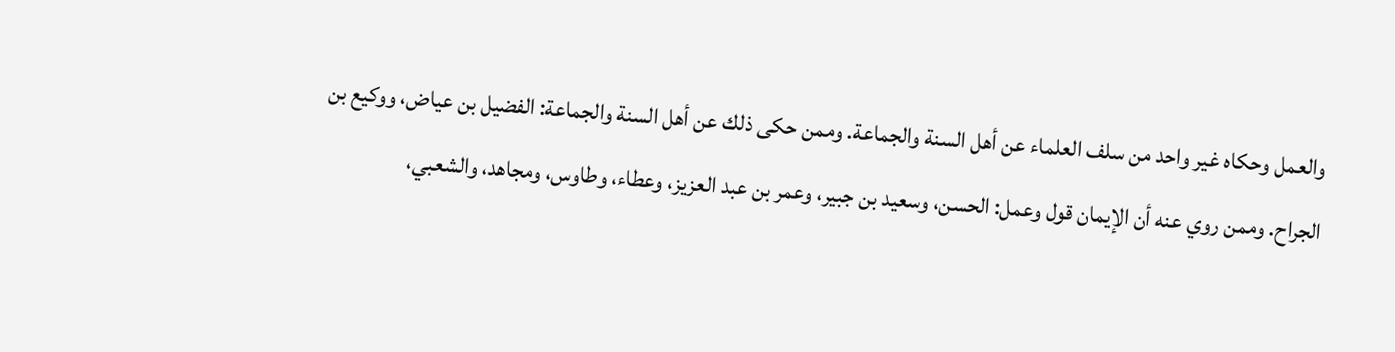والعمل وحكاه غير واحد من سلف العلماء عن أهل السنة والجماعة. وممن حكى ذلك عن أهل السنة والجماعة: الفضيل بن عياض، ووكيع بن الجراح. وممن روي عنه أن الإيمان قول وعمل: الحسن، وسعيد بن جبير، وعمر بن عبد العزيز، وعطاء، وطاوس، ومجاهد، والشعبي،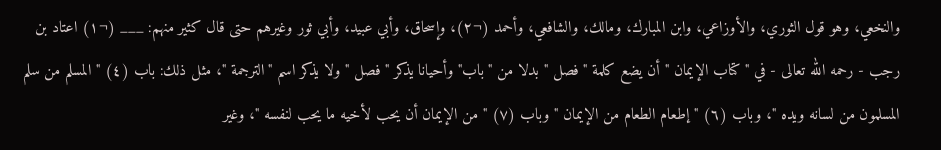والنخعي، وهو قول الثوري، والأوزاعي، وابن المبارك، ومالك، والشافعي، وأحمد (¬٢)، وإسحاق، وأبي عبيد، وأبي ثور وغيرهم حتى قال كثير منهم: ___ (¬١) اعتاد بن رجب - رحمه الله تعالى - في " كتاب الإيمان " أن يضع كلمة "فصل " بدلا من " باب" وأحيانا يذكر " فصل " ولا يذكر اسم "الترجمة "، مثل ذلك: باب (٤) " المسلم من سلم المسلمون من لسانه ويده "، وباب (٦) " إطعام الطعام من الإيمان " وباب (٧) " من الإيمان أن يحب لأخيه ما يحب لنفسه "، وغير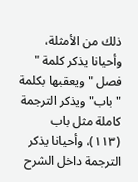ذلك من الأمثلة، وأحيانا يذكر كلمة " فصل " ويعقبها بكلمة "باب" ويذكر الترجمة كاملة مثل باب (١١٣)، وأحيانا يذكر الترجمة داخل الشرح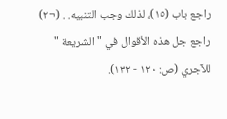راجع باب (١٥)، لذلك وجب التنبيه. . (¬٢) راجع جل هذه الأقوال في " الشريعة " للآجري (ص: ١٢٠ - ١٣٢).